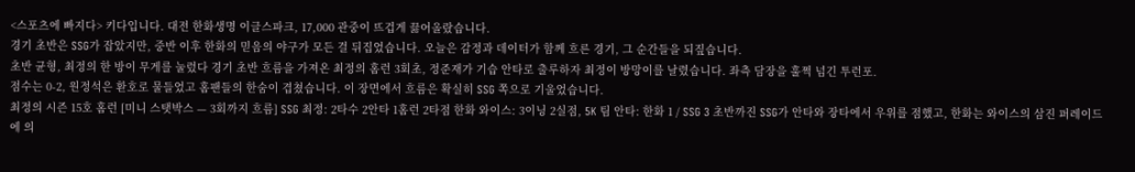<스포츠에 빠지다> 키다입니다. 대전 한화생명 이글스파크, 17,000 관중이 뜨겁게 끓어올랐습니다.
경기 초반은 SSG가 잡았지만, 중반 이후 한화의 믿음의 야구가 모든 걸 뒤집었습니다. 오늘은 감정과 데이터가 함께 흐른 경기, 그 순간들을 되짚습니다.
초반 균형, 최정의 한 방이 무게를 눌렀다 경기 초반 흐름을 가져온 최정의 홈런 3회초, 정준재가 기습 안타로 출루하자 최정이 방망이를 날렸습니다. 좌측 담장을 훌쩍 넘긴 투런포.
점수는 0-2, 원정석은 환호로 물들었고 홈팬들의 한숨이 겹쳤습니다. 이 장면에서 흐름은 확실히 SSG 쪽으로 기울었습니다.
최정의 시즌 15호 홈런 [미니 스탯박스 — 3회까지 흐름] SSG 최정: 2타수 2안타 1홈런 2타점 한화 와이스: 3이닝 2실점, 5K 팀 안타: 한화 1 / SSG 3 초반까진 SSG가 안타와 장타에서 우위를 점했고, 한화는 와이스의 삼진 퍼레이드에 의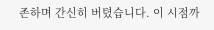존하며 간신히 버텼습니다. 이 시점까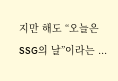지만 해도 “오늘은 SSG의 날”이라는 ...